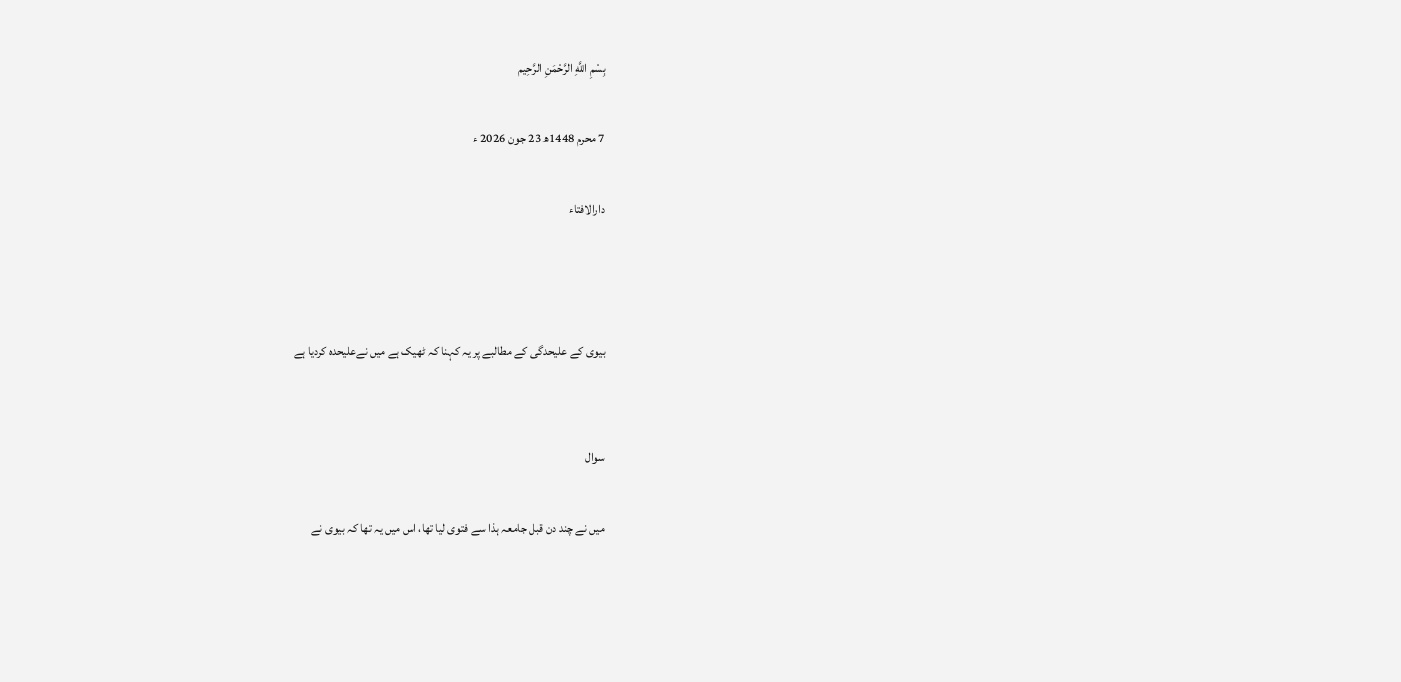بِسْمِ اللَّهِ الرَّحْمَنِ الرَّحِيم

7 محرم 1448ھ 23 جون 2026 ء

دارالافتاء



بیوی کے علیحدگی کے مطالبے پر یہ کہنا کہ ٹھیک ہے میں نےعلیحدہ کردیا ہے


سوال

میں نے چند دن قبل جامعہ ہذا سے فتوی لیا تھا، اس میں یہ تھا کہ بیوی نے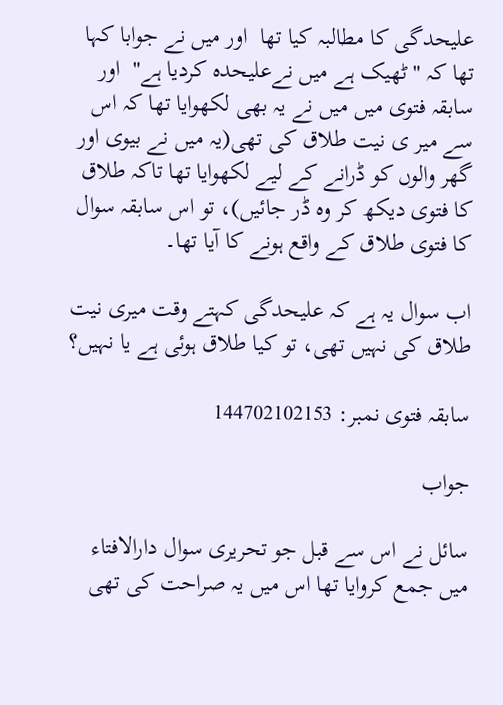علیحدگی کا مطالبہ کیا تھا  اور میں نے جوابا کہا تھا کہ " ٹھیک ہے میں نےعلیحدہ کردیا ہے"  اور سابقہ فتوی میں میں نے یہ بھی لکھوایا تھا کہ اس سے میر ی نیت طلاق کی تھی(یہ میں نے بیوی اور گھر والوں کو ڈرانے کے لیے لکھوایا تھا تاکہ طلاق کا فتوی دیکھ کر وہ ڈر جائیں)، تو اس سابقہ سوال کا فتوی طلاق کے واقع ہونے کا آیا تھا۔

اب سوال یہ ہے کہ علیحدگی کہتے وقت میری نیت طلاق کی نہیں تھی، تو کیا طلاق ہوئی ہے یا نہیں؟

سابقہ فتوی نمبر: 144702102153

جواب

سائل نے اس سے قبل جو تحریری سوال دارالافتاء میں جمع کروایا تھا اس میں یہ صراحت کی تھی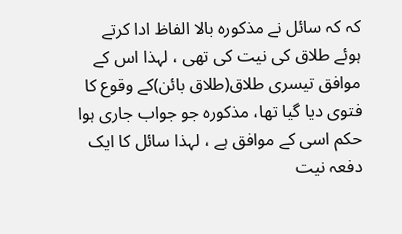کہ کہ سائل نے مذکورہ بالا الفاظ ادا کرتے ہوئے طلاق کی نیت کی تھی ، لہذا اس کے موافق تیسری طلاق(طلاق بائن)کے وقوع کا فتوی دیا گیا تھا، مذکورہ جو جواب جاری ہوا حکم اسی کے موافق ہے ، لہذا سائل کا ایک دفعہ نیت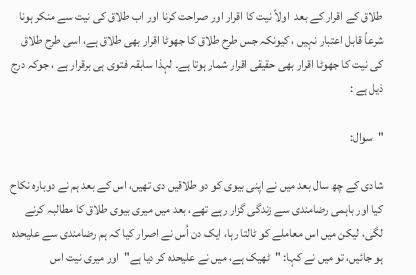طلاق کے اقرار کے بعد  اولاً نیت کا اقرار اور صراحت کرنا اور اب طلاق کی نیت سے منکر ہونا شرعاً قابل اعتبار نہیں ، کیونکہ جس طرح طلاق کا جھوٹا اقرار بھی طلاق ہے، اسی طرح طلاق کی نیت کا جھوٹا اقرار بھی حقیقی اقرار شمار ہوتا ہے۔ لہذا سابقہ فتوی ہی برقرار ہے ، جوکہ درج ذیل ہے :

"سوال:

شادی کے چھ سال بعد میں نے اپنی بیوی کو دو طلاقیں دی تھیں، اس کے بعد ہم نے دوبارہ نکاح کیا اور باہمی رضامندی سے زندگی گزار رہے تھے، بعد میں میری بیوی طلاق کا مطالبہ کرنے لگی، لیکن میں اس معاملے کو ٹالتا رہا، ایک دن اُس نے اصرار کیا کہ ہم رضامندی سے علیحدہ ہو جائیں، تو میں نے کہا: "ٹھیک ہے، میں نے علیحدہ کر دیا ہے"  اور میری نیت اس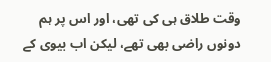وقت طلاق ہی کی تھی، اور اس پر ہم دونوں راضی بھی تھے، لیکن اب بیوی کے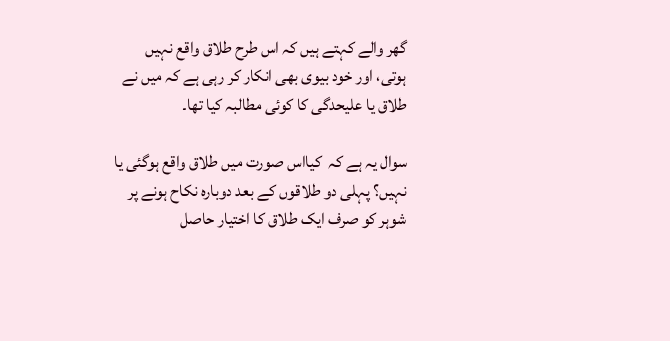گھر والے کہتے ہیں کہ اس طرح طلاق واقع نہیں ہوتی، اور خود بیوی بھی انکار کر رہی ہے کہ ميں نے طلاق یا علیحدگی کا کوئی مطالبہ کیا تھا۔

سوال یہ ہے کہ  كيااس صورت میں طلاق واقع ہوگئی یا نہیں؟ پہلی دو طلاقوں کے بعد دوبارہ نکاح ہونے پر شوہر کو صرف ایک طلاق کا اختیار حاصل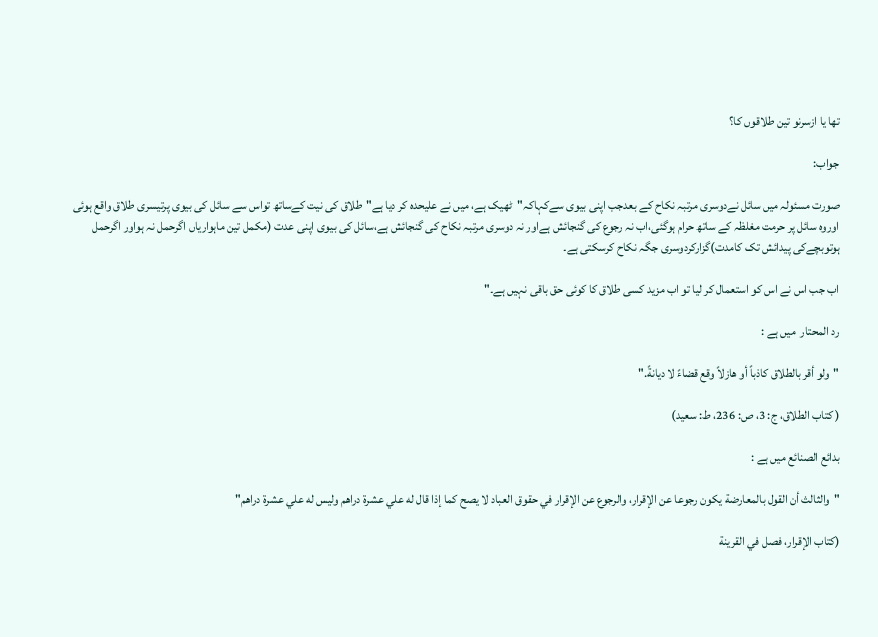تھا یا ازسرنو تین طلاقوں کا؟

جواب:

صورت مسئولہ میں سائل نےدوسری مرتبہ نکاح کے بعدجب اپنی بيوی سےکہاکہ"ٹھیک ہے، میں نے علیحدہ کر دیا ہے"طلاق کی نیت کےساتھ تواس سے سائل کی بیوی پرتیسری طلاق واقع ہوئی اوروہ سائل پر حرمت مغلظہ کے ساتھ حرام ہوگئی،اب نہ رجوع کی گنجائش ہےاور نہ دوسری مرتبہ نکاح کی گنجائش ہے،سائل کی بیوی اپنی عدت (مکمل تین ماہواریاں اگرحمل نہ ہواور اگرحمل ہوتوبچےکی پیدائش تک کامدت)گزارکردوسری جگہ نکاح کرسکتی ہے۔

اب جب اس نے اس کو استعمال کر لیا تو اب مزید کسی طلاق کا کوئی حق باقی نہیں ہے۔"

رد المحتار  میں ہے :

"ولو أقر بالطلاق كاذباً أو هازلاً وقع قضاءً لا ديانةً."

( کتاب الطلاق، ج: 3، ص: 236، ط: سعید)

بدائع الصنائع میں ہے :

"والثالث أن القول بالمعارضة يكون رجوعا عن الإقرار، والرجوع عن الإقرار في حقوق العباد لا يصح كما إذا قال له علي عشرة دراهم وليس له علي عشرة دراهم"

(کتاب الإقرار، فصل في القرينة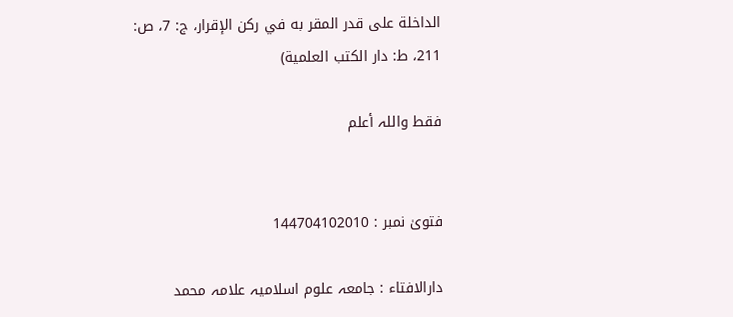الداخلة على قدر المقر به في ركن الإقرار، ج: 7، ص: 211، ط: دار الکتب العلمیة)

فقط واللہ أعلم


فتویٰ نمبر : 144704102010

دارالافتاء : جامعہ علوم اسلامیہ علامہ محمد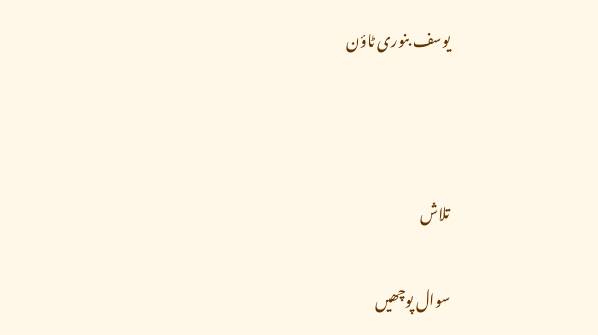یوسف بنوری ٹاؤن



تلاش

سوال پوچھیں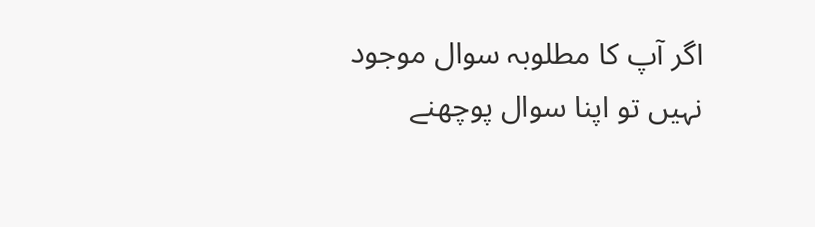اگر آپ کا مطلوبہ سوال موجود نہیں تو اپنا سوال پوچھنے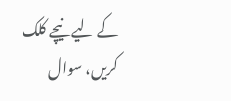کے لیے نیچے کلک کریں، سوال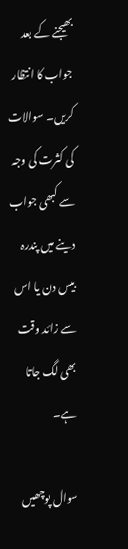بھیجنے کے بعد جواب کا انتظار کریں۔ سوالات کی کثرت کی وجہ سے کبھی جواب دینے میں پندرہ بیس دن یا اس سے زائد وقت بھی لگ جاتا ہے۔

سوال پوچھیں